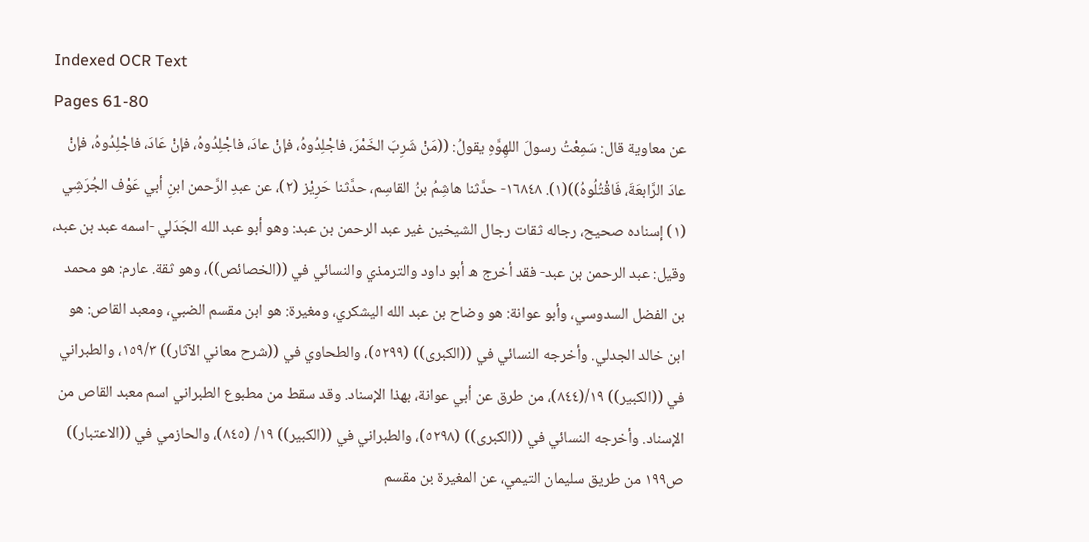Indexed OCR Text
Pages 61-80
عن معاوية قال: سَمِعْتُ رسولَ اللهِوَّهِ يقولُ: ((مَنْ شَرِبَ الخَمْرَ، فاجْلِدُوهُ، فإنْ عادَ، فاجْلِدُوهُ، فإنْ عَادَ، فاجْلِدُوهُ، فإنْ عادَ الرَّابعَةَ، فَاقْتُلُوهُ))(١). ١٦٨٤٨- حدَّثنا هاشِمُ بنُ القاسِم، حدَّثنا حَرِيْز (٢)، عن عبدِ الرَّحمن ابنِ أبي عَوْف الجُرَشِي (١) إسناده صحيح، رجاله ثقات رجال الشيخين غير عبد الرحمن بن عبد: وهو أبو عبد الله الجَدَلي -اسمه عبد بن عبد، وقيل: عبد الرحمن بن عبد- فقد أخرج ه أبو داود والترمذي والنسائي في ((الخصائص))، وهو ثقة. عارم: هو محمد بن الفضل السدوسي، وأبو عوانة: هو وضاح بن عبد الله اليشكري، ومغيرة: هو ابن مقسم الضبي، ومعبد القاص: هو ابن خالد الجدلي. وأخرجه النسائي في ((الكبرى)) (٥٢٩٩)، والطحاوي في ((شرح معاني الآثار)) ١٥٩/٣، والطبراني في ((الكبير)) ١٩/(٨٤٤)، من طرق عن أبي عوانة، بهذا الإسناد. وقد سقط من مطبوع الطبراني اسم معبد القاص من الإسناد. وأخرجه النسائي في ((الكبرى)) (٥٢٩٨)، والطبراني في ((الكبير)) ١٩/ (٨٤٥)، والحازمي في ((الاعتبار)) ص١٩٩ من طريق سليمان التيمي، عن المغيرة بن مقسم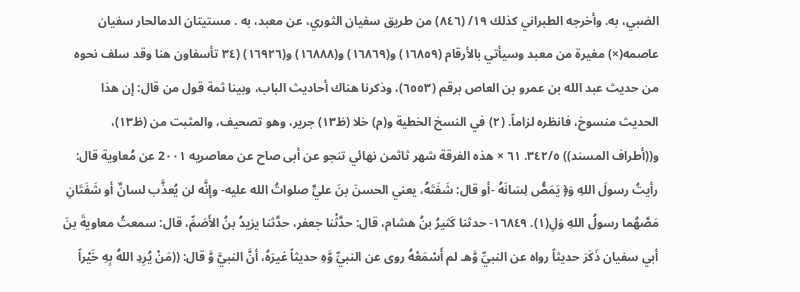الضبي، به. وأخرجه الطبراني كذلك ١٩/ (٨٤٦) من طريق سفيان الثوري، عن معبد، به . مستيتان الدمالحار سفيان عاصمه(×) مغيرة من معبد وسيأتي بالأرقام (١٦٨٥٩) و(١٦٨٦٩) و(١٦٨٨٨) و(١٦٩٢٦) (٣٤ تأسفاون هنا وقد سلف نحوه من حديث عبد الله بن عمرو بن العاص برقم (٦٥٥٣)، وذكرنا هناك أحاديث الباب، وبينا ثمة قول من قال: إن هذا الحديث منسوخ، فانظره لزاماً. (٢) في النسخ الخطية و(م) خلا (ظ١٣) جرير، وهو تصحيف، والمثبت من (ظ١٣)، و((أطراف المسند)) ٣٤٢/٥. ٦١ × هذه الفرقة شهر ثاثمن نهائي تنجو عن أبى صاح عن معاصريه 2٠٠١ عن مُعاوية قال: رأيتُ رسولَ اللهِ وَ﴿ يَمَصُّ لِسَانَهُ -أو قال: شَفَتَهُ، يعني الحسنَ بنَ عليٍّ صلواتُ الله عليه- وإنَّه لن يُعذَّب لسانٌ أو شَفَتَانِ مَصَّهُما رسولُ اللهِ وَلِ(١). ١٦٨٤٩- حدثنا كَثيرُ بنُ هشام، قال: حدَّثْنا جعفر، حدَّثنا يزيدُ بنُ الأَصَمِّ، قال: سمعتُ معاويةَ بنَ أبي سفيان ذَكَرَ حديثاً رواه عن النبيِّ وَّهـ لم أَسْمَعْهُ روى عن النبيِّ وَّهِ حديثاً غيرَهُ، أنَّ النبيَّ وَّ قال: ((مَنْ يُرِدِ اللهُ بِهِ خَيْراً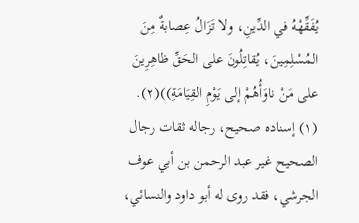يُفَقِّهْهُ في الدِّينِ، ولا تَزَالُ عِصابةٌ مِنَ المُسْلِمِينَ، يُقاتِلُونَ على الحَقِّ ظاهِرِينَ على مَنْ ناوَأُهُمْ إلى يَوْمِ القِيَامَةِ))(٢). (١) إسناده صحيح، رجاله ثقات رجال الصحيح غير عبد الرحمن بن أبي عوف الجرشي، فقد روى له أبو داود والنسائي،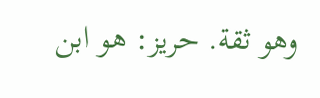وهو ثقة. حريز: هو ابن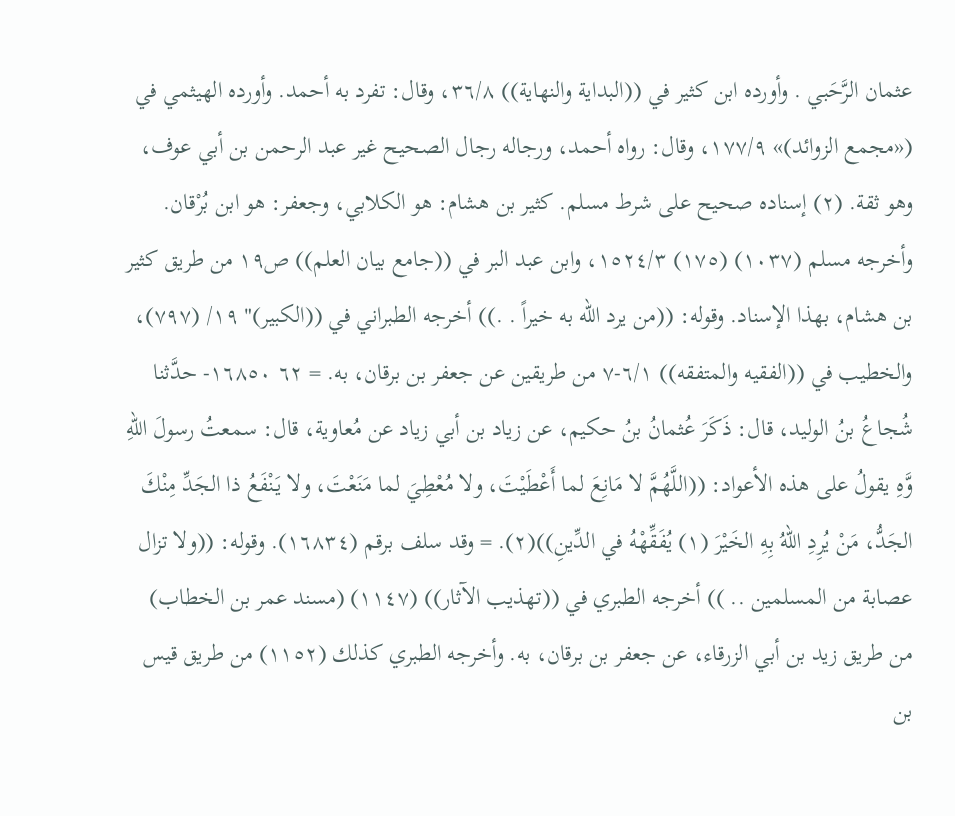عثمان الرَّحَبي . وأورده ابن كثير في ((البداية والنهاية)) ٣٦/٨، وقال: تفرد به أحمد. وأورده الهيثمي في («مجمع الزوائد)» ١٧٧/٩، وقال: رواه أحمد، ورجاله رجال الصحيح غير عبد الرحمن بن أبي عوف، وهو ثقة. (٢) إسناده صحيح على شرط مسلم. كثير بن هشام: هو الكلابي، وجعفر: هو ابن بُرْقان. وأخرجه مسلم (١٠٣٧) (١٧٥) ١٥٢٤/٣، وابن عبد البر في ((جامع بيان العلم)) ص١٩ من طريق كثير بن هشام، بهذا الإسناد. وقوله: ((من يرد الله به خيراً . .)) أخرجه الطبراني في ((الكبير)" ١٩/ (٧٩٧)، والخطيب في ((الفقيه والمتفقه)) ٦/١-٧ من طريقين عن جعفر بن برقان، به. = ٦٢ ١٦٨٥٠- حدَّثنا شُجاعُ بنُ الوليد، قال: ذَكَرَ عُثمانُ بنُ حكيم، عن زياد بن أبي زياد عن مُعاوية، قال: سمعتُ رسولَ اللهِ وَّهِ يقولُ على هذه الأعواد: ((اللَّهُمَّ لا مَانِعَ لما أَعْطَيْتَ، ولا مُعْطِيَ لما مَنَعْتَ، ولا يَنْفَعُ ذا الجَدِّ مِنْكَ الجَدُّ، مَنْ يُرِدِ اللهُ بِهِ الخَيْرَ (١) يُفَقِّهْهُ في الدِّينِ))(٢). = وقد سلف برقم (١٦٨٣٤). وقوله: ((ولا تزال عصابة من المسلمين .. )) أخرجه الطبري في ((تهذيب الآثار)) (١١٤٧) (مسند عمر بن الخطاب) من طريق زيد بن أبي الزرقاء، عن جعفر بن برقان، به. وأخرجه الطبري كذلك (١١٥٢) من طريق قيس بن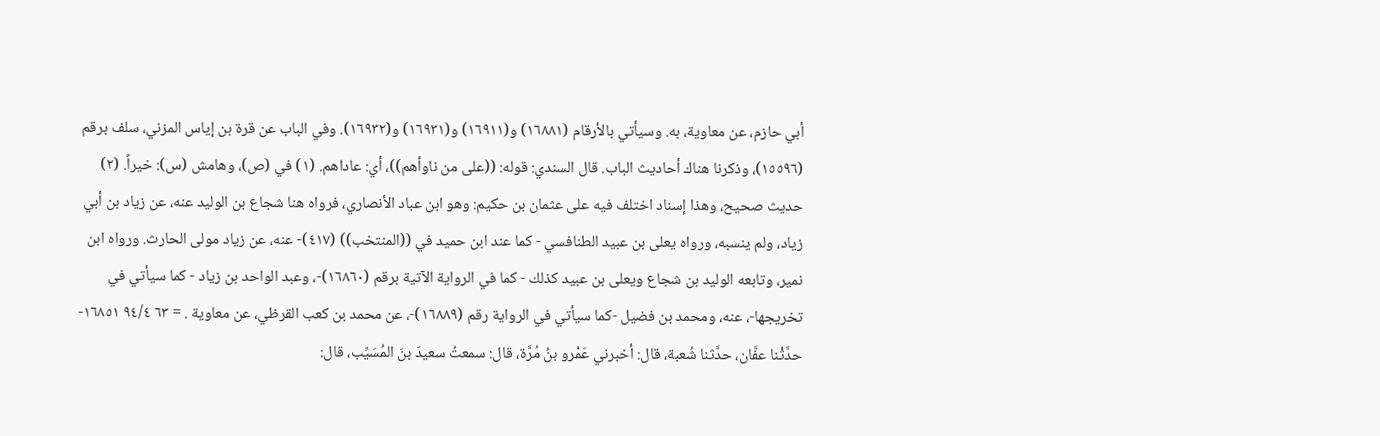أبي حازم، عن معاوية، به. وسيأتي بالأرقام (١٦٨٨١) و(١٦٩١١) و(١٦٩٣١) و(١٦٩٣٢). وفي الباب عن قرة بن إياس المزني، سلف برقم (١٥٥٩٦)، وذكرنا هناك أحاديث الباب. قال السندي: قوله: ((على من ناوأهم))، أي: عاداهم. (١) في (ص)، وهامش (س): خيراً. (٢) حديث صحيح، وهذا إسناد اختلف فيه على عثمان بن حكيم: وهو ابن عباد الأنصاري، فرواه هنا شجاع بن الوليد عنه، عن زياد بن أبي زياد، ولم ينسبه، ورواه يعلى بن عبيد الطنافسي - كما عند ابن حميد في ((المنتخب)) (٤١٧)- عنه، عن زياد مولى الحارث. ورواه ابن نمير، وتابعه الوليد بن شجاع ويعلى بن عبيد كذلك - كما في الرواية الآتية برقم (١٦٨٦٠)-، وعبد الواحد بن زياد - كما سيأتي في تخريجها-، عنه، ومحمد بن فضيل -كما سيأتي في الرواية رقم (١٦٨٨٩)-، عن محمد بن كعب القرظي، عن معاوية . = ٦٣ ٩٤/٤ ١٦٨٥١- حدَّثْنا عفَّان، حدَّثنا شُعبة، قال: أخبرني عَمْرو بنُ مُرَّة، قال: سمعتُ سعيدَ بنَ المُسَيِّب، قال: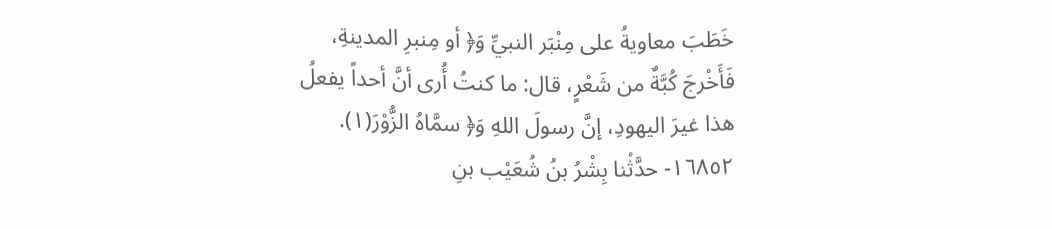خَطَبَ معاويةُ على مِنْبَر النبيِّ وَ﴿ أو مِنبرِ المدينةِ، فَأَخْرجَ كُبَّةٌ من شَعْرٍ، قال: ما كنتُ أُرى أنَّ أحداً يفعلُ هذا غيرَ اليهودِ، إنَّ رسولَ اللهِ وَ﴿ سمَّاهُ الزُّوْرَ(١). ١٦٨٥٢- حدَّثْنا بِشْرُ بنُ شُعَيْب بنِ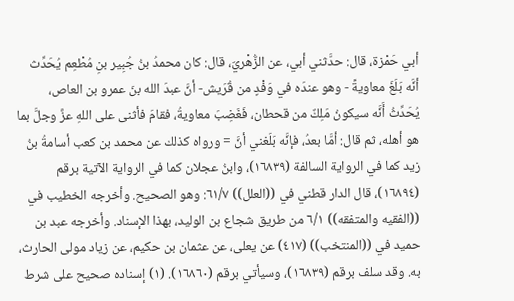أبي حَمْزة، قال: حدَّثني أبي، عن الزُّهْريّ، قال: كان محمدُ بنُ جُبِير بنِ مُطْعِم يُحَدِّث أنَّه بَلَغَ معاويةً - وهو عندَه في وَفْدٍ من قُرَيش- أنَّ عبدَ الله بنَ عمرو بن العاص، يُحَدِّثُ أَنَّه سيكونُ مَلِكٌ من قحطان، فَغَضِبَ معاويةُ، فقامَ فأثنى على اللهِ عزَّ وجلَّ بما هو أهله، ثم قال: أمَّا بعدُ، فإنَّه بَلَغني أنَّ = ورواه كذلك عن محمد بن كعب أسامةُ بنُ زيد كما في الرواية السالفة (١٦٨٣٩)، وابنُ عجلان كما في الرواية الآتية برقم (١٦٨٩٤)، قال الدار قطني في ((العلل)) ٦١/٧: وهو الصحيح. وأخرجه الخطيب في ((الفقيه والمتفقه)) ٦/١ من طريق شجاع بن الوليد، بهذا الإسناد. وأخرجه عبد بن حميد في ((المنتخب)) (٤١٧) عن يعلى، عن عثمان بن حکیم، عن زياد مولى الحارث، به. وقد سلف برقم (١٦٨٣٩)، وسيأتي برقم (١٦٨٦٠). (١) إسناده صحيح على شرط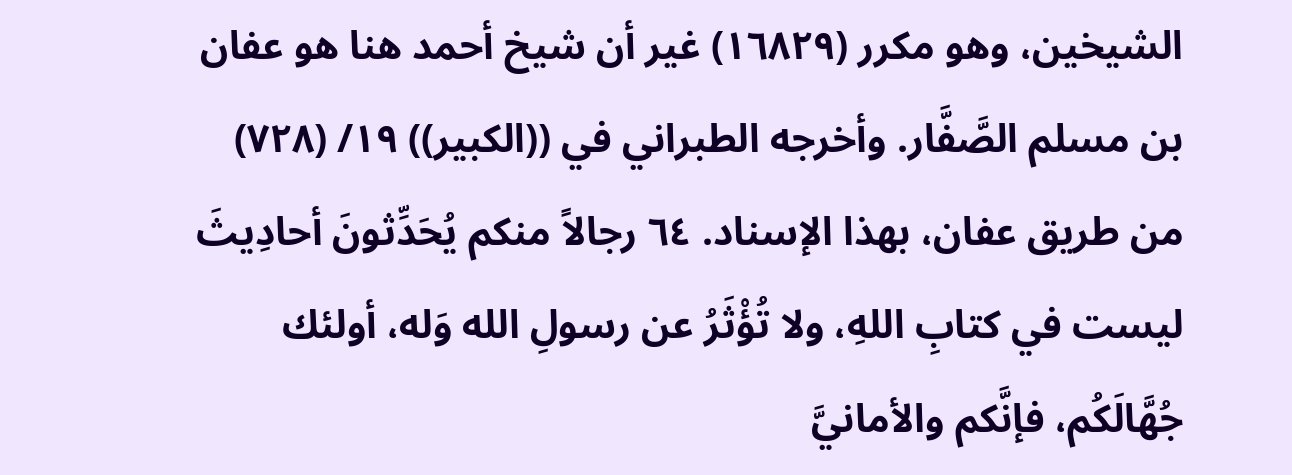الشيخين، وهو مكرر (١٦٨٢٩) غير أن شيخ أحمد هنا هو عفان بن مسلم الصَّفَّار. وأخرجه الطبراني في ((الكبير)) ١٩/ (٧٢٨) من طريق عفان، بهذا الإسناد. ٦٤ رجالاً منكم يُحَدِّثونَ أحادِيثَ ليست في كتابِ اللهِ، ولا تُؤْثَرُ عن رسولِ الله وَله، أولئك جُهَّالَكُم، فإنَّكم والأمانيَّ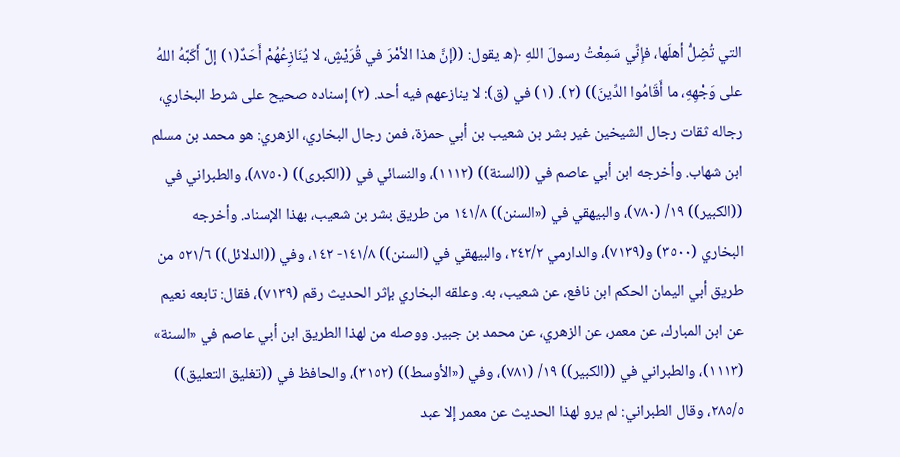التي تُضِلُّ أهلَها، فإِنِّي سَمِعْتُ رسولَ اللهِ ﴿ه يقول: ((إنَّ هذا الأمْرَ في قُرَيْشٍ، لا يُنَازِعُهُمْ أَحَدٌ(١) إلَّ أَكَبَّهُ اللهُ على وَجْهِهِ، ما أَقَامُوا الدِّينَ)) (٢). (١) في (ق): لا ينازعهم فيه أحد. (٢) إسناده صحيح على شرط البخاري، رجاله ثقات رجال الشيخين غير بشر بن شعيب بن أبي حمزة، فمن رجال البخاري، الزهري: هو محمد بن مسلم ابن شهاب. وأخرجه ابن أبي عاصم في ((السنة)) (١١١٢)، والنسائي في ((الكبرى)) (٨٧٥٠)، والطبراني في ((الكبير)) ١٩/ (٧٨٠)، والبيهقي في («السنن)) ١٤١/٨ من طريق بشر بن شعيب، بهذا الإسناد. وأخرجه البخاري (٣٥٠٠) و(٧١٣٩)، والدارمي ٢٤٢/٢، والبيهقي في (السنن)) ١٤١/٨- ١٤٢، وفي ((الدلائل)) ٥٢١/٦ من طريق أبي اليمان الحكم ابن نافع، عن شعیب، به. وعلقه البخاري بإثر الحديث رقم (٧١٣٩)، فقال: تابعه نعيم عن ابن المبارك، عن معمر، عن الزهري، عن محمد بن جبير. ووصله من لهذا الطريق ابن أبي عاصم في «السنة» (١١١٣)، والطبراني في ((الكبير)) ١٩/ (٧٨١)، وفي («الأوسط)) (٣١٥٢)، والحافظ في ((تغليق التعليق)) ٢٨٥/٥، وقال الطبراني: لم يرو لهذا الحديث عن معمر إلا عبد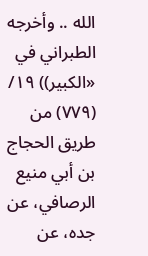الله .. وأخرجه الطبراني في «الكبير)) ١٩/ (٧٧٩) من طريق الحجاج بن أبي منيع الرصافي، عن جده، عن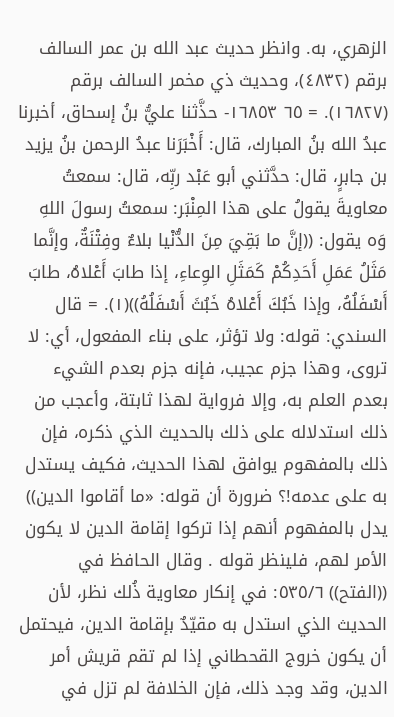الزهري، به. وانظر حديث عبد الله بن عمر السالف برقم (٤٨٣٢)، وحديث ذي مخمر السالف برقم (١٦٨٢٧). = ٦٥ ١٦٨٥٣- حذَّثنا عليُّ بنُ إسحاق، أخبرنا عبدُ الله بنُ المبارك، قال: أَخْبَرَنا عبدُ الرحمن بنُ يزيد بن جابرٍ، قال: حدَّثني أبو عَبْد ربِّه، قال: سمعتُ معاويةَ يقولُ على هذا المِنْبَر: سمعتُ رسولَ اللهِ وَه يقول: ((إنَّ ما بَقِيَ مِنَ الدُّنْيا بلاءٌ وفِتْنَةٌ، وإنَّما مَثَلُ عَمَلِ أَحَدِكُمْ كَمَثَلِ الوِعاءِ، إذا طابَ أَعْلاهُ، طابَ أَسْفَلُهُ، وإذا خَبُكَ أَعْلاهُ خَبُثَ أَسْفَلُهُ))(١). = قال السندي: قوله: ولا تؤثر، على بناء المفعول، أي: لا تروى، وهذا جزم عجيب، فإنه جزم بعدم الشيء بعدم العلم به، وإلا فرواية لهذا ثابتة، وأعجب من ذلك استدلاله على ذلك بالحديث الذي ذكره، فإن ذلك بالمفهوم يوافق لهذا الحديث، فكيف يستدل به على عدمه!؟ ضرورة أن قوله: «ما أقاموا الدين)) يدل بالمفهوم أنهم إذا تركوا إقامة الدين لا يكون الأمر لهم، فلينظر قوله . وقال الحافظ في ((الفتح)) ٥٣٥/٦: في إنكار معاوية ذُلك نظر، لأن الحديث الذي استدل به مقيّدٌ بإقامة الدين، فيحتمل أن يكون خروج القحطاني إذا لم تقم قريش أمر الدين، وقد وجد ذلك، فإن الخلافة لم تزل في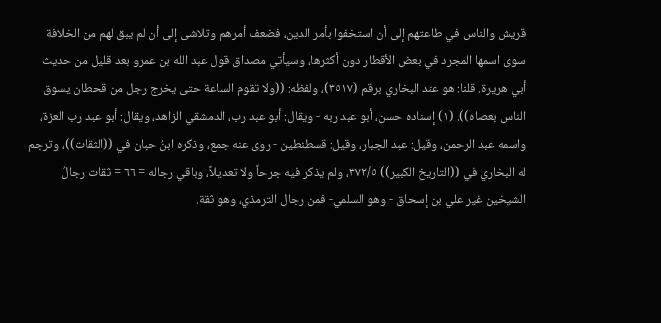قريش والناس في طاعتهم إلى أن استخفوا بأمر الدين، فضعف أمرهم وتلاشى إلى أن لم يبق لهم من الخلافة سوى اسمها المجرد في بعض الأقطار دون أكثرها، وسيأتي مصداق قول عبد الله بن عمرو بعد قليل من حديث أبي هريرة. قلنا: هو عند البخاري برقم (٣٥١٧)، ولفظه: ((ولا تقوم الساعة حتى يخرج رجل من قحطان يسوق الناس بعصاه)). (١) إسناده حسن، أبو عبد ربه - ويقال: أبو عبد رب، الدمشقي الزاهد، ويقال: أبو عبد رب العزة، واسمه عبد الرحمن، وقيل: عبد الجبار، وقيل: قسطنطين - روى عنه جمع، وذكره ابنُ حبان في ((الثقات))، وترجم له البخاري في ((التاريخ الكبير)) ٣٧٢/٥، ولم يذكر فيه جرحاً ولا تعديلاً، وباقي رجاله = ٦٦ = ثقات رجالُ الشيخين غير علي بن إسحاق - وهو السلمي- فمن رجال الترمذي، وهو ثقة.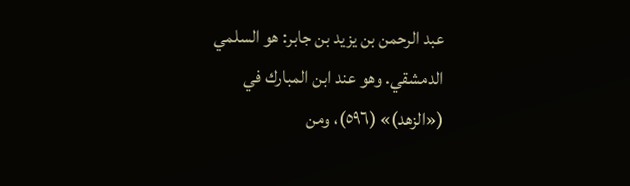عبد الرحمن بن يزيد بن جابر: هو السلمي الدمشقي. وهو عند ابن المبارك في («الزهد)» (٥٩٦)، ومن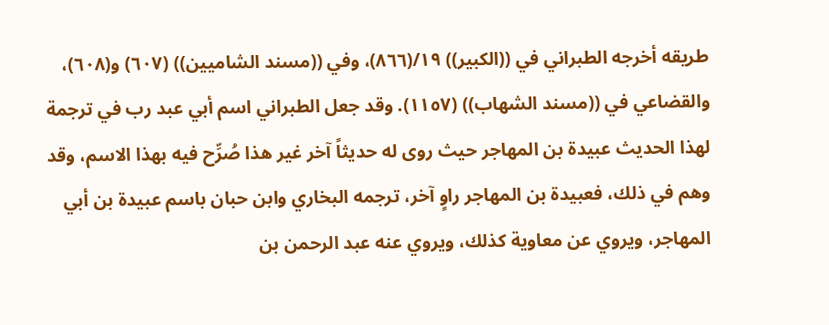طريقه أخرجه الطبراني في ((الكبير)) ١٩/(٨٦٦)، وفي ((مسند الشاميين)) (٦٠٧) و(٦٠٨)، والقضاعي في ((مسند الشهاب)) (١١٥٧). وقد جعل الطبراني اسم أبي عبد رب في ترجمة لهذا الحديث عبيدة بن المهاجر حيث روى له حديثاً آخر غير هذا صُرِّح فيه بهذا الاسم، وقد وهم في ذلك، فعبيدة بن المهاجر راوٍ آخر، ترجمه البخاري وابن حبان باسم عبيدة بن أبي المهاجر، ويروي عن معاوية كذلك، ويروي عنه عبد الرحمن بن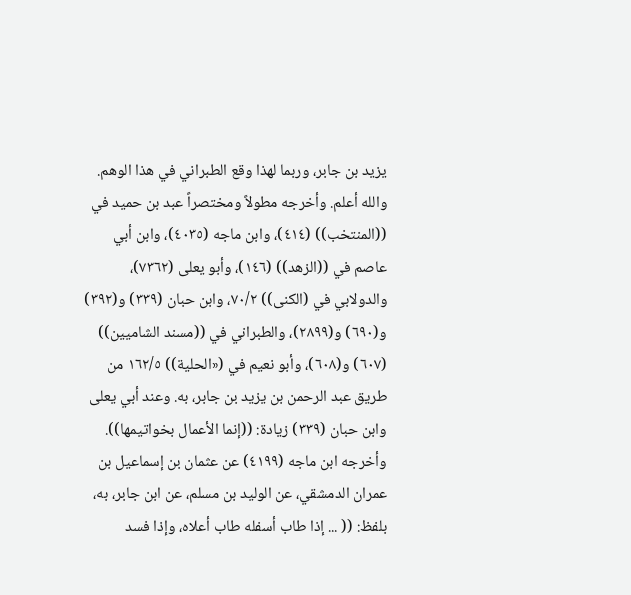يزيد بن جابر، وربما لهذا وقع الطبراني في هذا الوهم. والله أعلم. وأخرجه مطولاً ومختصراً عبد بن حميد في ((المنتخب)) (٤١٤)، وابن ماجه (٤٠٣٥)، وابن أبي عاصم في ((الزهد)) (١٤٦)، وأبو يعلى (٧٣٦٢)، والدولابي في (الكنى)) ٧٠/٢، وابن حبان (٣٣٩) و(٣٩٢) و(٦٩٠) و(٢٨٩٩)، والطبراني في ((مسند الشاميين)) (٦٠٧) و(٦٠٨)، وأبو نعيم في («الحلية)) ١٦٢/٥ من طريق عبد الرحمن بن يزيد بن جابر، به. وعند أبي يعلى وابن حبان (٣٣٩) زيادة: ((إنما الأعمال بخواتيمها)). وأخرجه ابن ماجه (٤١٩٩) عن عثمان بن إسماعيل بن عمران الدمشقي، عن الوليد بن مسلم، عن ابن جابر، به، بلفظ: (( ... إذا طاب أسفله طاب أعلاه، وإذا فسد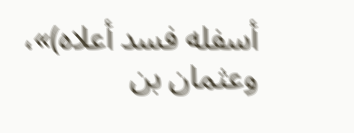أسفله فسد أعلاه)»، وعثمان بن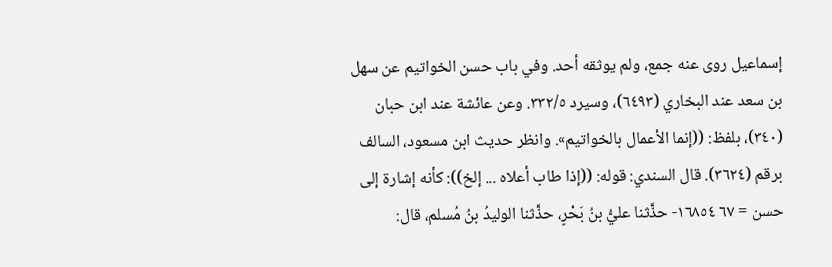إسماعيل روى عنه جمع، ولم یوثقه أحد. وفي باب حسن الخواتيم عن سهل بن سعد عند البخاري (٦٤٩٣)، وسيرد ٣٣٢/٥. وعن عائشة عند ابن حبان (٣٤٠)، بلفظ: ((إنما الأعمال بالخواتيم». وانظر حديث ابن مسعود، السالف برقم (٣٦٢٤). قال السندي: قوله: ((إذا طاب أعلاه ... إلخ)): كأنه إشارة إلى حسن = ٦٧ ١٦٨٥٤- حذَّثنا عليُّ بنُ بَحْرٍ، حذَّثنا الوليدُ بنُ مُسلم، قال: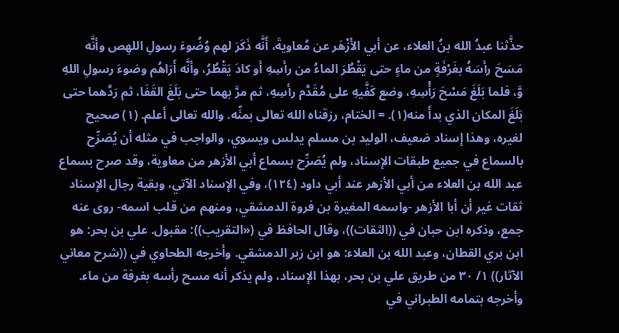حذَّثنا عبدُ الله بنُ العلاء، عن أبي الأَزْهَر عن مُعاويةَ، أَنَّه ذَكَرَ لهم وُضُوءَ رسولِ اللهِص وأنَّه مَسَحَ رأسَهُ بغَرْفَةٍ من ماءٍ حتى يَقْطُرَ الماءُ من رأسِهِ أو كادَ يَقْطُرُ، وأنَّه أَرَاهُم وضوءَ رسولِ اللهِ وَّ، فلما بَلَغَ مَسْحَ رَأْسِهِ، وضع كَفَّيهِ على مُقَدَّم رأسِهِ، ثم مرَّ بهما حتى بَلَغَ القَفَا، ثم رَدَّهما حتى بَلَغَ المكان الذي بدأَ منه(١). = الختام، رزقناه الله تعالى بمنِّه. والله تعالى أعلم. (١) صحيح لغيره، وهذا إسناد ضعيف، الوليد بن مسلم يدلس ويسوي، والواجب في مثله أن يُصَرِّح بالسماع في جميع طبقات الإسناد، ولم يُصَرِّح بسماع أبي الأزهر من معاوية، وقد صرح بسماع عبد الله بن العلاء من أبي الأزهر عند أبي داود (١٢٤)، وفي الإسناد الآتي، وبقية رجال الإسناد ثقات غير أن أبا الأزهر -واسمه المغيرة بن فروة الدمشقي، ومنهم من قلب اسمه- روى عنه جمع، وذكره ابن حبان في ((الثقات))، وقال الحافظ في («التقريب)): مقبول. علي بن بحر: هو ابن بري القطان، وعبد الله بن العلاء: هو ابن زبر الدمشقي. وأخرجه الطحاوي في ((شرح معاني الآثار)) ١/ ٣٠ من طريق علي بن بحر، بهذا الإسناد، ولم يذكر أنه مسح رأسه بغرفة من ماء. وأخرجه بتمامه الطبراني في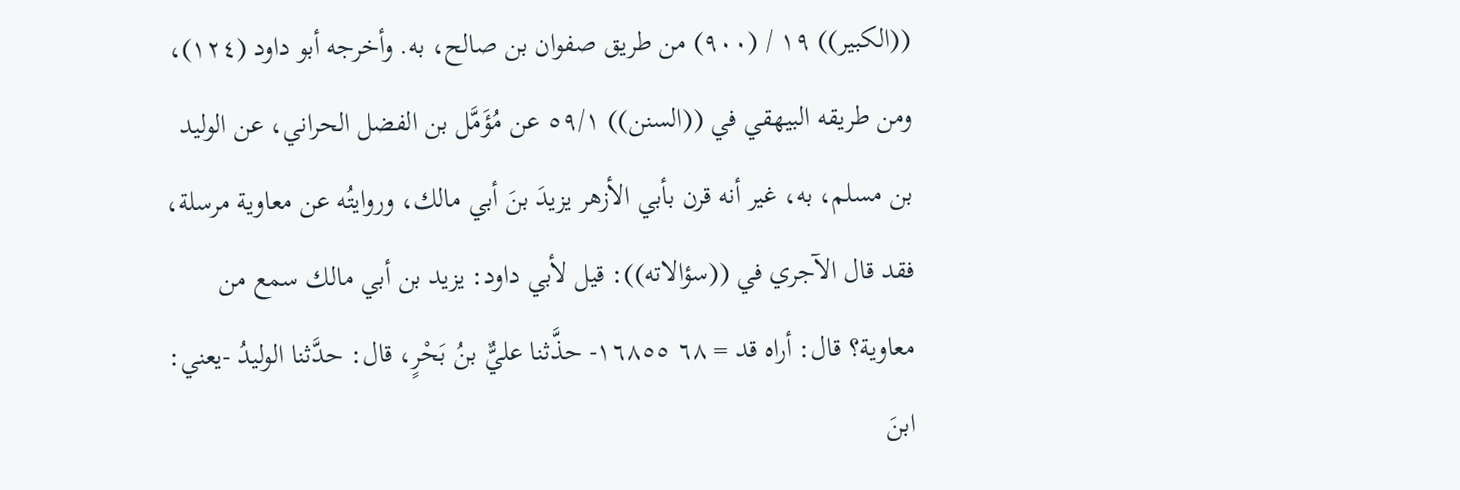((الكبير)) ١٩ / (٩٠٠) من طريق صفوان بن صالح، به. وأخرجه أبو داود (١٢٤)، ومن طريقه البيهقي في ((السنن)) ٥٩/١ عن مُؤَمَّل بن الفضل الحراني، عن الوليد بن مسلم، به، غير أنه قرن بأبي الأزهر يزيدَ بنَ أبي مالك، وروايتُه عن معاوية مرسلة، فقد قال الآجري في ((سؤالاته)): قيل لأبي داود: يزيد بن أبي مالك سمع من معاوية؟ قال: أراه قد = ٦٨ ١٦٨٥٥- حذَّثنا عليٌّ بنُ بَحْرٍ، قال: حدَّثنا الوليدُ -يعني: ابنَ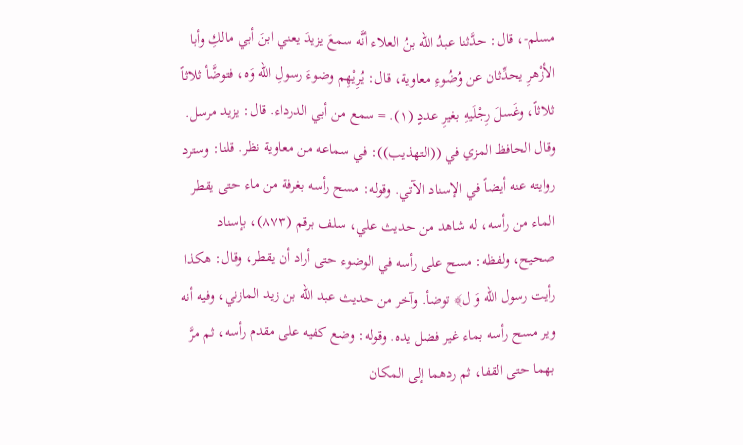مسلم-، قال: حدَّثنا عبدُ الله بنُ العلاء أنَّه سمعَ يزيدَ يعني ابنَ أبي مالكِ وأبا الأزْهرِ يحدِّثان عن وُضُوءِ معاوية، قال: يُرِيْهِم وضوءَ رسولِ الله وَه، فتوضَّأ ثلاثاً ثلاثاً، وغَسلَ رِجْلَيهِ بغيرِ عددٍ (١). = سمع من أبي الدرداء. قال: يزيد مرسل. وقال الحافظ المزي في ((التهذيب)): في سماعه من معاوية نظر. قلنا: وسترد روايته عنه أيضاً في الإسناد الآتي. وقوله: مسح رأسه بغرفة من ماء حتى يقطر الماء من رأسه، له شاهد من حديث علي، سلف برقم (٨٧٣)، بإسناد صحيح، ولفظه: مسح على رأسه في الوضوء حتى أراد أن يقطر، وقال: هكذا رأيت رسول الله وَ ل﴾ توضأ. وآخر من حديث عبد الله بن زيد المازني، وفيه أنه وير مسح رأسه بماء غیر فضل يده. وقوله: وضع كفيه على مقدم رأسه، ثم مرَّ بهما حتى القفا، ثم ردهما إلى المكان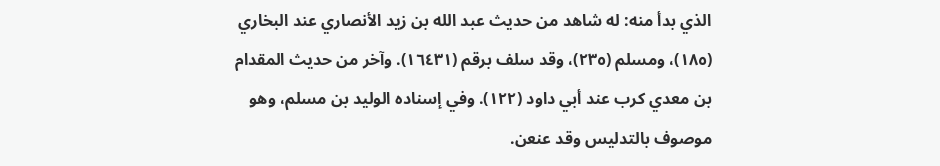الذي بدأ منه: له شاهد من حديث عبد الله بن زيد الأنصاري عند البخاري (١٨٥)، ومسلم (٢٣٥)، وقد سلف برقم (١٦٤٣١). وآخر من حديث المقدام بن معدي كرب عند أبي داود (١٢٢). وفي إسناده الوليد بن مسلم، وهو موصوف بالتدليس وقد عنعن.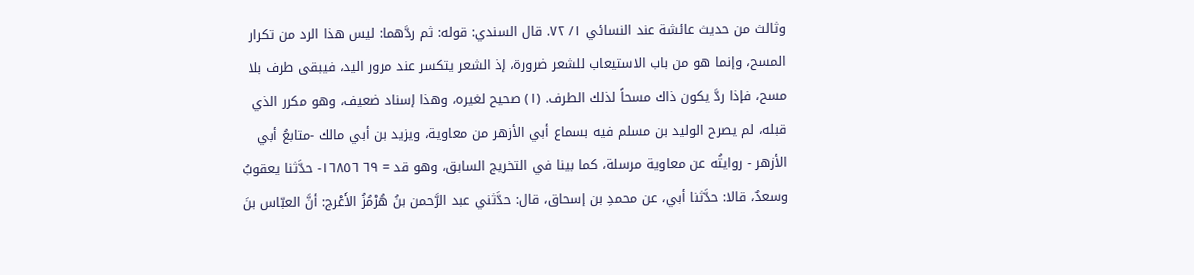وثالث من حديث عائشة عند النسائي ١/ ٧٢. قال السندي: قوله: ثم ردَّهما: ليس هذا الرد من تكرار المسح، وإنما هو من باب الاستيعاب للشعر ضرورة، إذ الشعر يتكسر عند مرور اليد، فيبقى طرف بلا مسح، فإذا ردَّ يكون ذاك مسحاً لذلك الطرف. (١) صحيح لغيره، وهذا إسناد ضعيف، وهو مكرر الذي قبله، لم يصرح الوليد بن مسلم فيه بسماع أبي الأزهر من معاوية، ويزيد بن أبي مالك -متابعُ أبي الأزهر - روايتُه عن معاوية مرسلة، كما بينا في التخريج السابق، وهو قد = ٦٩ ١٦٨٥٦- حدَّثنا يعقوبُ وسعدٌ، قالا: حدَّثنا أبي، عن محمدِ بن إسحاق، قال: حدَّثني عبد الرَّحمن بنُ هُرْمُزُ الأَعْرج: أنَّ العبّاس بنَ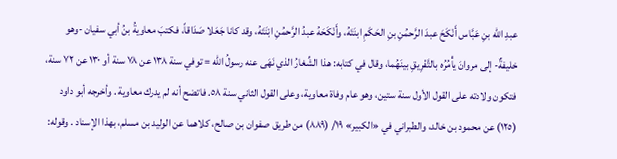عبدِ الله بنِ عَبَّاس أَنْكَحَ عبدَ الرَّحمُنِ بنِ الحَكَمِ ابنَتَهُ، وأَنْكَحَهُ عبدُ الرَّحمُنِ ابْنَتَهُ، وقد كانا جَعَلا صَدَاقاً، فكتبَ معاويةُ بنُ أبي سفيان -وهو خليفةٌ- إلى مروانَ يأْمُرُه بالتَّفْرِيقِ بينَهُما، وقال في كتابه: هذا الشِّغارُ الذي نَهَى عنه رسولُ الله = توفي سنة ١٣٨ عن ٧٨ سنة أو ١٣٠ عن ٧٢ سنة، فتكون ولادته على القول الأول سنة ستين، وهو عام وفاة معاوية، وعلى القول الثاني سنة ٥٨. فاتضح أنه لم يدرك معاوية . وأخرجه أبو داود (١٢٥) عن محمود بن خالد، والطبراني في «الكبير» ١٩/ (٨٨٩) من طريق صفوان بن صالح، كلاهما عن الوليد بن مسلم، بهذا الإسناد . وقوله: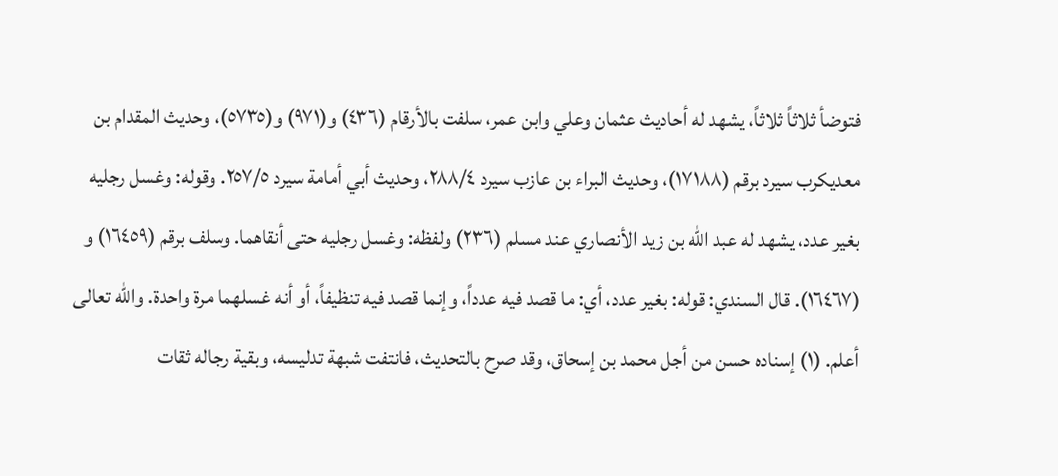فتوضأ ثلاثاً ثلاثاً، يشهد له أحاديث عثمان وعلي وابن عمر، سلفت بالأرقام (٤٣٦) و(٩٧١) و(٥٧٣٥)، وحديث المقدام بن معديكرب سيرد برقم (١٧١٨٨)، وحديث البراء بن عازب سيرد ٢٨٨/٤، وحديث أبي أمامة سيرد ٢٥٧/٥. وقوله: وغسل رجليه بغير عدد، يشهد له عبد الله بن زيد الأنصاري عند مسلم (٢٣٦) ولفظه: وغسل رجليه حتى أنقاهما. وسلف برقم (١٦٤٥٩) و (١٦٤٦٧). قال السندي: قوله: بغير عدد، أي: ما قصد فيه عدداً، وإنما قصد فيه تنظيفاً، أو أنه غسلهما مرة واحدة. والله تعالى أعلم. (١) إسناده حسن من أجل محمد بن إسحاق، وقد صرح بالتحديث، فانتفت شبهة تدليسه، وبقية رجاله ثقات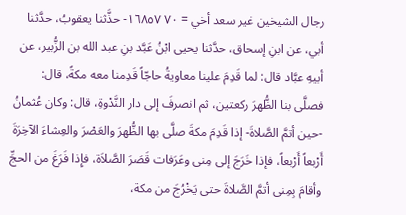رجال الشيخين غير سعد أخي = ٧٠ ١٦٨٥٧- حذَّثنا يعقوبُ، حدَّثنا أبي، عن ابنِ إسحاق، حدَّثنا يحيى ابْنُ عَبَّد بنِ عبد الله بن الزُّبير، عن أبيهِ عبَّاد قال: لما قَدِمَ علينا معاويةُ حاجّاً قَدِمنا معه مكةً، قال: فصلَّى بنا الظُّهرَ ركعتين، ثم انصرفَ إلى دار النَّدْوةِ، قال: وكان عُثمانُ -حين أتمَّ الصَّلاةَ- إذا قَدِمَ مكةَ صلَّى بها الظُّهرَ والعَصْرَ والعِشاءَ الآخِرَةَ أَرْبعاً أَرْبعاً، فإذا خَرَجَ إلى مِنى وعَرَفات قَصَرَ الصَّلاَة، فإِذا فَرَغَ من الحجِّ وأقامَ بِمِنى أتمَّ الصَّلاةَ حتى يَخْرُجَ من مكة،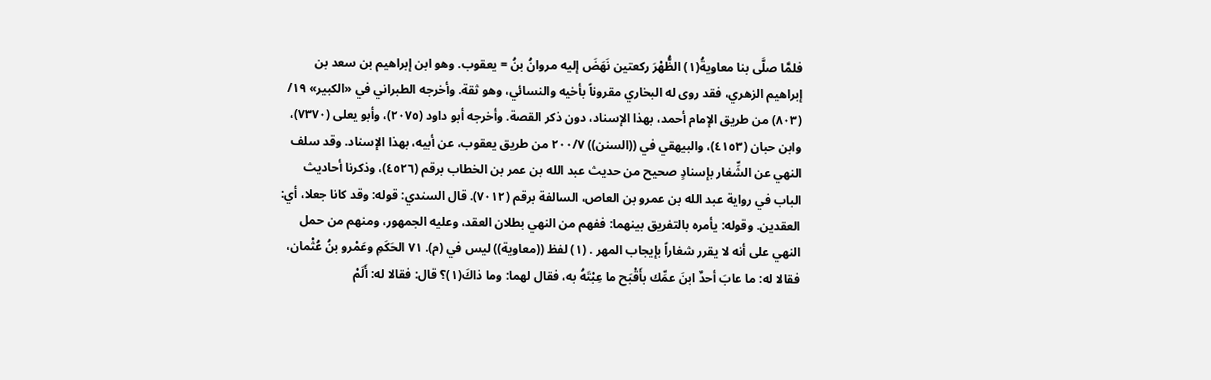فلمَّا صلَّى بنا معاويةُ(١) الظُّهْرَ ركعتين نَهَضَ إليه مروانُ بنُ = يعقوب. وهو ابن إبراهيم بن سعد بن إبراهيم الزهري، فقد روى له البخاري مقروناً بأخيه والنسائي، وهو ثقة. وأخرجه الطبراني في «الكبير» ١٩/ (٨٠٣) من طريق الإمام أحمد، بهذا الإسناد، دون ذكر القصة. وأخرجه أبو داود (٢٠٧٥)، وأبو يعلى (٧٣٧٠)، وابن حبان (٤١٥٣)، والبيهقي في ((السنن)) ٢٠٠/٧ من طريق يعقوب، عن أبيه، بهذا الإسناد. وقد سلف النهي عن الشِّغار بإسنادٍ صحيح من حديث عبد الله بن عمر بن الخطاب برقم (٤٥٢٦)، وذكرنا أحاديث الباب في رواية عبد الله بن عمرو بن العاص، السالفة برقم (٧٠١٢). قال السندي: قوله: وقد كانا جعلا، أي: العقدين. وقوله: يأمره بالتفريق بينهما: ففهم من النهي بطلان العقد، وعليه الجمهور، ومنهم من حمل النهي على أنه لا يقرر شغاراً بإيجاب المهر . (١) لفظ ((معاوية)) ليس في (م). ٧١ الحَكَمِ وعَمْرو بنُ عُثْمان، فقالا له: ما عابَ أحدٌ ابنَ عمِّك بأَقْبَح ما عِبْتَهُ به، فقال لهما: وما ذاكَ(١)؟ قال: فقالا له: أَلَمْ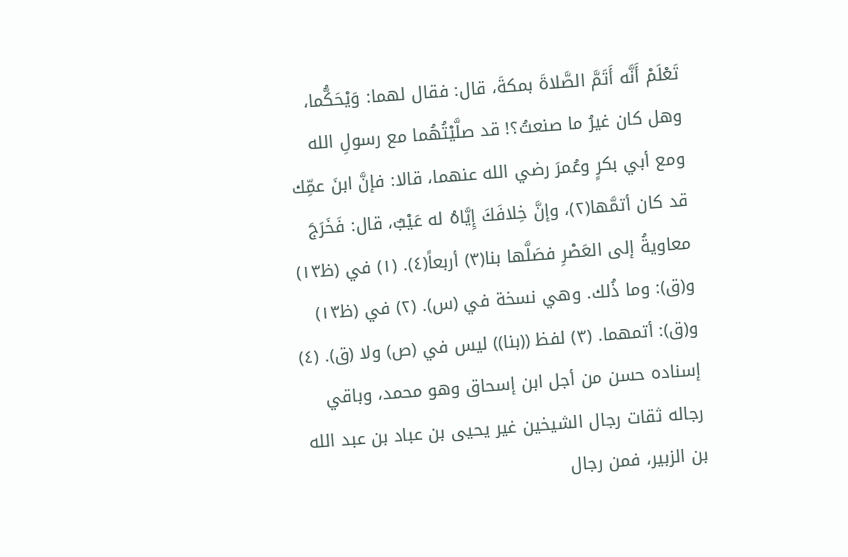تَعْلَمْ أَنَّه أَتَمَّ الصَّلاةَ بمكةَ، قال: فقال لهما: وَيْحَكُّما، وهل كان غيرُ ما صنعتُ؟! قد صلَّيْتُهُما مع رسولِ الله ومع أبي بكرٍ وعُمرَ رضي الله عنهما، قالا: فإنَّ ابنَ عمِّك قد كان أتمَّها(٢)، وإنَّ خِلافَكَ إِيَّاهُ له عَيْبٌ، قال: فَخَرَجَ معاويةُ إلى العَصْرِ فصَلَّها بنا(٣) أربعاً(٤). (١) في (ظ١٣) و(ق): وما ذُلك. وهي نسخة في (س). (٢) في (ظ١٣) و(ق): أتمهما. (٣) لفظ ((بنا)) ليس في (ص) ولا (ق). (٤) إسناده حسن من أجل ابن إسحاق وهو محمد، وباقي رجاله ثقات رجال الشيخين غير يحيى بن عباد بن عبد الله بن الزبير، فمن رجال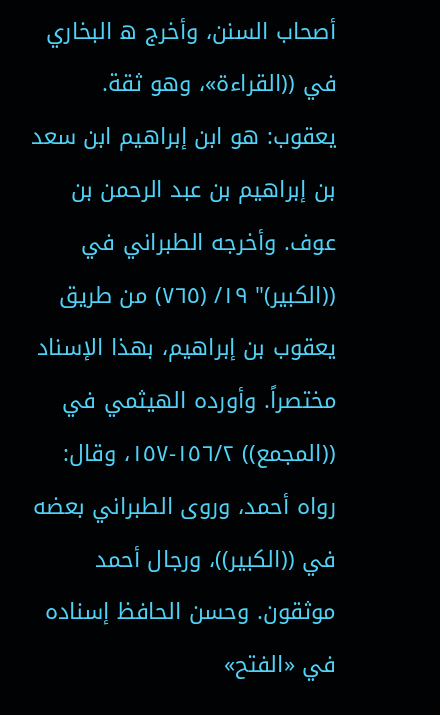أصحاب السنن، وأخرج ه البخاري في ((القراءة»، وهو ثقة. يعقوب: هو ابن إبراهيم ابن سعد بن إبراهيم بن عبد الرحمن بن عوف. وأخرجه الطبراني في ((الكبير)" ١٩/ (٧٦٥) من طريق يعقوب بن إبراهيم، بهذا الإسناد مختصراً. وأورده الهيثمي في ((المجمع)) ١٥٦/٢-١٥٧، وقال: رواه أحمد، وروى الطبراني بعضه في ((الكبير))، ورجال أحمد موثقون. وحسن الحافظ إسناده في «الفتح»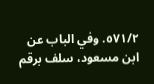٥٧١/٢. وفي الباب عن ابن مسعود، سلف برقم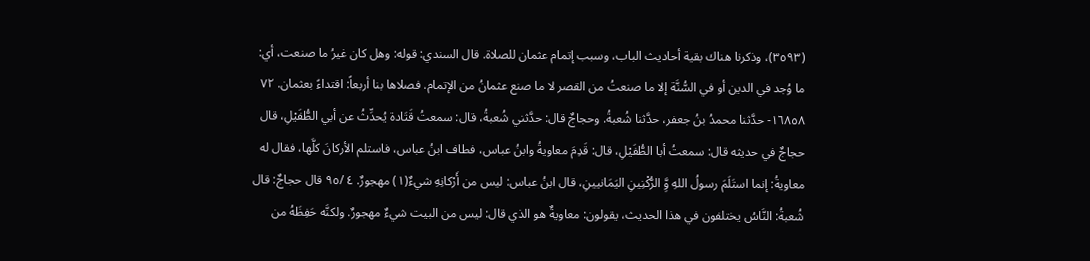(٣٥٩٣)، وذكرنا هناك بقية أحاديث الباب، وسبب إتمام عثمان للصلاة. قال السندي: قوله: وهل كان غيرُ ما صنعت، أي: ما وُجد في الدين أو في السُّنَّة إلا ما صنعتُ من القصر لا ما صنع عثمانُ من الإتمام. فصلاها بنا أربعاً: اقتداءً بعثمان. ٧٢ ١٦٨٥٨- حدَّثنا محمدُ بنُ جعفر، حدَّثنا شُعبةُ. وحجاجٌ قال: حدَّثني شُعبةُ، قال: سمعتُ قَتَادة يُحدِّثُ عن أبي الطُّفَيْلِ، قال حجاجٌ في حديثه قال: سمعتُ أبا الطُّفَيْلِ، قال: قَدِمَ معاويةُ وابنُ عباس، فطاف ابنُ عباس، فاستلم الأركانَ كلَّها، فقال له معاويةُ: إنما استَلَمَ رسولُ اللهِ وَِّ الرُّكْنِينِ اليَمَانيينِ، قال ابنُ عباس: ليس من أَرْكانِهِ شيءٌ(١) مهجورٌ. ٤ /٩٥ قال حجاجٌ: قال شُعبةُ: النَّاسُ يختلفون في هذا الحديث، يقولون: معاويةٌ هو الذي قال: ليس من البيت شيءٌ مهجورٌ. ولكنَّه حَفِظَهُ من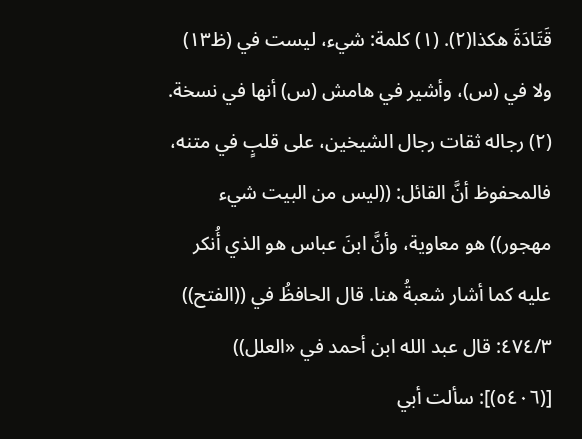قَتَادَةَ هكذا(٢). (١) كلمة: شيء، ليست في (ظ١٣) ولا في (س)، وأشير في هامش (س) أنها في نسخة. (٢) رجاله ثقات رجال الشيخين، على قلبٍ في متنه، فالمحفوظ أنَّ القائل: ((ليس من البيت شيء مهجور)) هو معاوية، وأنَّ ابنَ عباس هو الذي أُنكر عليه كما أشار شعبةُ هنا. قال الحافظُ في ((الفتح)) ٤٧٤/٣: قال عبد الله ابن أحمد في «العلل)) [(٥٤٠٦)]: سألت أبي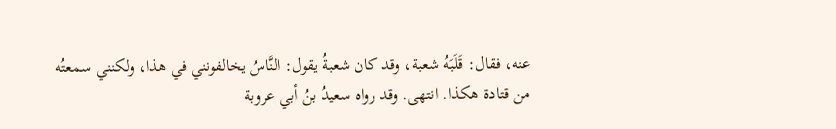عنه، فقال: قَلَبَهُ شعبة، وقد كان شعبةُ يقول: النَّاسُ يخالفونني في هذا، ولكنني سمعتُه من قتادة هكذا. انتهى. وقد رواه سعيدُ بنُ أبي عروبة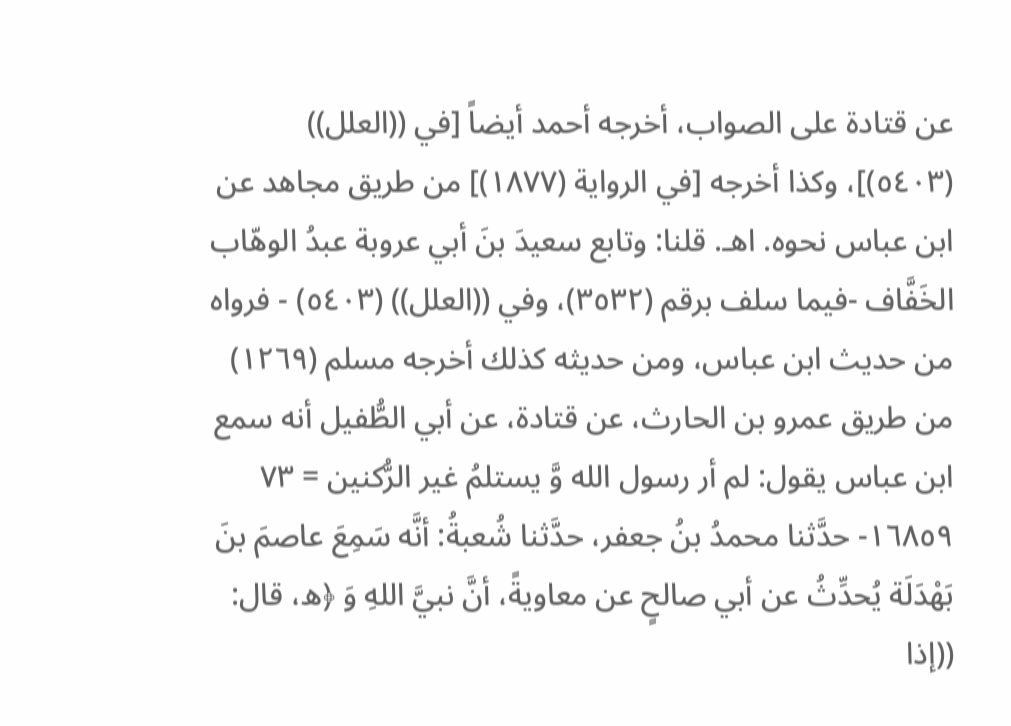عن قتادة على الصواب، أخرجه أحمد أيضاً [في ((العلل)) (٥٤٠٣)]، وكذا أخرجه [في الرواية (١٨٧٧)] من طريق مجاهد عن ابن عباس نحوه. اهـ. قلنا: وتابع سعيدَ بنَ أبي عروبة عبدُ الوهّاب الخَفَّاف -فيما سلف برقم (٣٥٣٢)، وفي ((العلل)) (٥٤٠٣) - فرواه من حديث ابن عباس، ومن حديثه كذلك أخرجه مسلم (١٢٦٩) من طريق عمرو بن الحارث، عن قتادة، عن أبي الطُّفيل أنه سمع ابن عباس يقول: لم أر رسول الله وَّ يستلمُ غير الرُّكنين = ٧٣ ١٦٨٥٩- حدَّثنا محمدُ بنُ جعفر، حدَّثنا شُعبةُ: أنَّه سَمِعَ عاصمَ بنَ بَهْدَلَة يُحدِّثُ عن أبي صالحٍ عن معاويةً، أنَّ نبيَّ اللهِ وَ ﴿ه، قال: ((إذا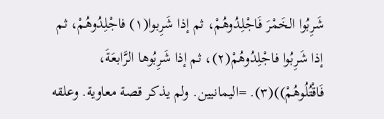شَرِبُوا الخَمْرَ فَاجْلِدُوهُمْ، ثم إذا شَرِبوا(١) فاجْلِدُوهُمْ، ثم إذا شَرِبُوا فاجْلِدُوهُمْ(٢)، ثم إذا شَرِبُوها الرَّابعَةَ، فَاقْتُلُوهُمْ))(٣). =اليمانيين. ولم يذكر قصة معاوية. وعلقه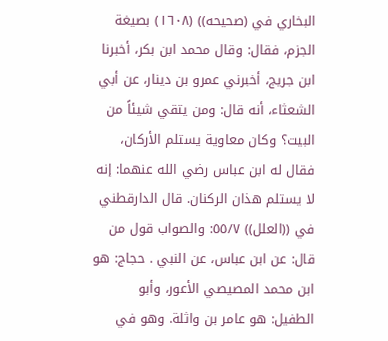البخاري في (صحيحه)) (١٦٠٨) بصيغة الجزم، فقال: وقال محمد ابن بكر، أخبرنا ابن جريج، أخبرني عمرو بن دينار، عن أبي الشعثاء، أنه قال: ومن يتقي شيئاً من البيت؟ وكان معاوية يستلم الأركان، فقال له ابن عباس رضي الله عنهما: إنه لا يستلم هذان الركنان. قال الدارقطني في ((العلل)) ٥٥/٧: والصواب قول من قال: عن ابن عباس، عن النبي . حجاج: هو ابن محمد المصيصي الأعور، وأبو الطفيل: هو عامر بن واثلة. وهو في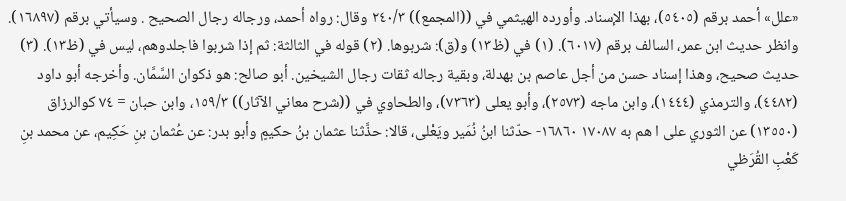«علل» أحمد برقم (٥٤٠٥)، بهذا الإسناد. وأورده الهيثمي في ((المجمع)) ٢٤٠/٣ وقال: رواه أحمد، ورجاله رجال الصحيح . وسيأتي برقم (١٦٨٩٧). وانظر حديث ابن عمر، السالف برقم (٦٠١٧). (١) في (ظ١٣) و(ق): شربوها. (٢) قوله في الثالثة: ثم إذا شربوا فاجلدوهم، ليس في (ظ١٣). (٣) حديث صحيح، وهذا إسناد حسن من أجل عاصم بن بهدلة، وبقية رجاله ثقات رجال الشيخين. أبو صالح: هو ذكوان السَّمَّان. وأخرجه أبو داود (٤٤٨٢)، والترمذي (١٤٤٤)، وابن ماجه (٢٥٧٣)، وأبو يعلى (٧٣٦٣)، والطحاوي في ((شرح معاني الآثار)) ١٥٩/٣، وابن حبان = ٧٤ كوالرزاق (١٣٥٥٠) عن الثوري على ا هم به ١٧٠٨٧ ١٦٨٦٠- حدّثنا ابنُ نُمَير ويَعْلى، قالا: حذَّثنا عثمان بنُ حكيمٍ وأبو بدر: عن عُثمان بنِ حَكِيم، عن محمد بنِ كَعْبِ القُرَظي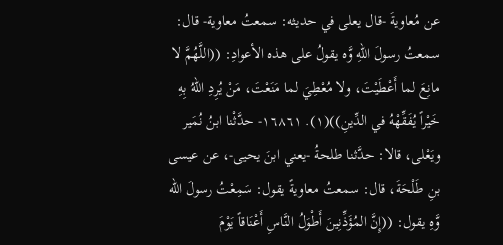عن مُعاويةَ -قال يعلى في حديثه: سمعتُ معاوية- قال: سمعتُ رسولَ اللهِ وَّه يقولُ على هذه الأعوادِ: ((اللَّهُمَّ لا مانِعَ لما أَعْطَيْتَ، ولا مُعْطِيَ لما مَنَعْتَ، مَنْ يُرِدِ اللهُ بِهِ خَيْراً يُفَقِّهْهُ في الدِّينِ))(١). ١٦٨٦١- حدَّثْنا ابنُ نُمَير ويَعْلى، قالا: حدَّثنا طلحةُ -يعني ابنَ يحيى-، عن عيسى بنِ طَلْحَةَ، قال: سمعتُ معاويةً يقول: سَمِعْتُ رسولَ الله وَّهِ يقول: ((إِنَّ المُؤَذِّنِينَ أَطْوَلُ النَّاسِ أَعْنَاقاً يَوْمَ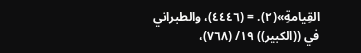القِيامةِ»(٢). = (٤٤٤٦)، والطبراني في ((الكبير)) ١٩/ (٧٦٨)،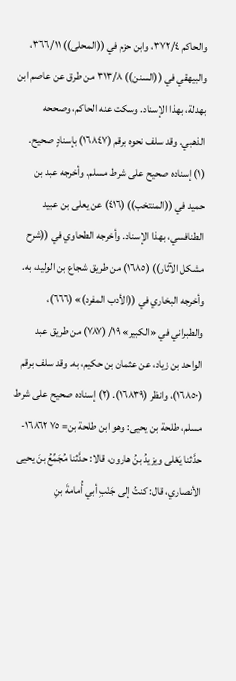والحاكم ٣٧٢/٤، وابن حزم في ((المحلى)) ٣٦٦/١١، والبيهقي في ((السنن)) ٣١٣/٨ من طرق عن عاصم ابن بهدلة، بهذا الإسناد. وسكت عنه الحاكم، وصححه الذهبي. وقد سلف نحوه برقم (١٦٨٤٧) بإسنادٍ صحيح. (١) إسناده صحيح على شرط مسلم. وأخرجه عبد بن حميد في ((المنتخب)) (٤١٦) عن يعلى بن عبيد الطنافسي، بهذا الإسناد. وأخرجه الطحاوي في ((شرح مشكل الآثار)) (١٦٨٥) من طريق شجاع بن الوليد، به. وأخرجه البخاري في ((الأدب المفرد)» (٦٦٦)، والطبراني في «الكبير» ١٩/ (٧٨٧) من طريق عبد الواحد بن زياد، عن عثمان بن حكيم، به. وقد سلف برقم (١٦٨٥٠)، وانظر (١٦٨٣٩). (٢) إسناده صحيح على شرط مسلم، طلحة بن يحيى: وهو ابن طلحة بن= ٧٥ ١٦٨٦٢- حدَّثنا يَعْلى ويزيدُ بنُ هارون، قالا: حدَّثنا مُجَمِّعُ بنَ يحيى الأنصاري، قال: كنتُ إلى جَنْبِ أبي أُمامةَ بنِ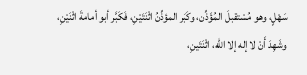سَهْلٍ، وهو مُسْتقبلَ المُؤَذِّن، وكَبَر المؤذِّنُ اثْنَتَيْنِ، فَكَبَّر أبو أمامةَ اثْنَيْنِ، وشَهِدَ أَنْ لا إله إلا الله، اثْنَتَينِ،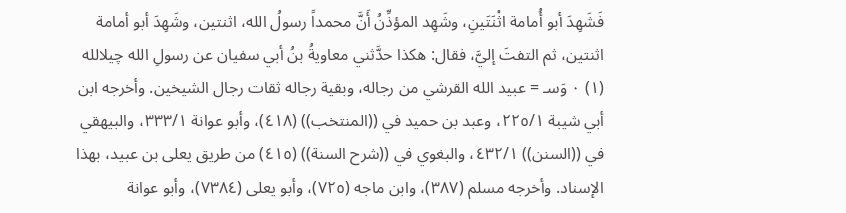فَشَهِدَ أبو أُمامة اثْنَتَينِ، وشَهِد المؤذِّنُ أَنَّ محمداً رسولُ الله، اثنتين، وشَهِدَ أبو أمامة اثنتين، ثم التفتَ إليَّ، فقال: هكذا حدَّثني معاويةُ بنُ أبي سفيان عن رسولِ الله چيلالله (١) ٠ وَسـ = عبيد الله القرشي من رجاله، وبقية رجاله ثقات رجال الشيخين. وأخرجه ابن أبي شيبة ٢٢٥/١، وعبد بن حميد في ((المنتخب)) (٤١٨)، وأبو عوانة ٣٣٣/١، والبيهقي في ((السنن)) ٤٣٢/١، والبغوي في ((شرح السنة)) (٤١٥) من طريق يعلى بن عبيد، بهذا الإسناد. وأخرجه مسلم (٣٨٧)، وابن ماجه (٧٢٥)، وأبو يعلى (٧٣٨٤)، وأبو عوانة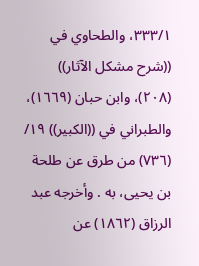٣٣٣/١، والطحاوي في ((شرح مشكل الآثار)) (٢٠٨)، وابن حبان (١٦٦٩)، والطبراني في ((الكبير)) ١٩/ (٧٣٦) من طرق عن طلحة بن يحيى، به . وأخرجه عبد الرزاق (١٨٦٢) عن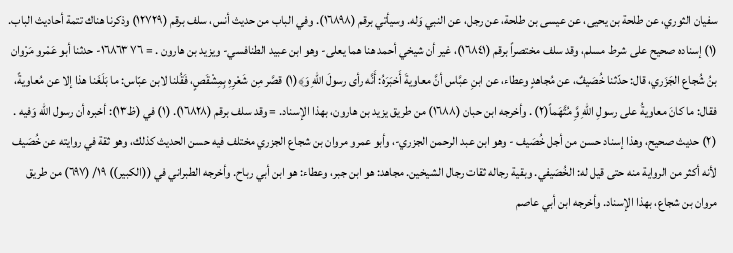سفيان الثوري، عن طلحة بن يحيى، عن عيسى بن طلحة، عن رجل، عن النبي وَله. وسیأتي برقم (١٦٨٩٨). وفي الباب من حديث أنس، سلف برقم (١٢٧٢٩) وذكرنا هناك تتمة أحاديث الباب. (١) إسناده صحيح على شرط مسلم، وقد سلف مختصراً برقم (١٦٨٤١)، غير أن شيخي أحمد هنا هما يعلى- وهو ابن عبيد الطنافسي- ويزيد بن هارون . = ٧٦ ١٦٨٦٣- حدثنا أبو عَمْرو مَرْوان بنُ شُجاع الجَزَري، قال: حدّثنا خُصَيفٌ، عن مُجاهدٍ وعطاء، عن ابنِ عبَّاس أنَّ معاويةَ أَخبَرَهُ: أَنَّه رأى رسولَ اللهِ وَ﴾(١) قصَّر مِن شَعْرِهِ بِمِشْقَصٍ، فَقُلنا لابن عبّاس: ما بَلَغَنا هذا إلا عن مُعاويةً، فقال: ما كانَ معاويةُ على رسولِ اللهِ وَِّ مُتَّهَماً(٢) . وأخرجه ابن حبان (١٦٨٨) من طريق يزيد بن هارون، بهذا الإسناد. = وقد سلف برقم (١٦٨٢٨). (١) في (ظ١٣): أخبره أن رسول الله وَفيه . (٢) حديث صحيح، وهذا إسناد حسن من أجل خُصَيف - وهو ابن عبد الرحمن الجزري-، وأبو عمرو مروان بن شجاع الجزري مختلف فيه حسن الحديث كذلك، وهو ثقة في روايته عن خُصَيف لأنه أكثر من الرواية منه حتى قيل له: الخُصَيفي. وبقية رجاله ثقات رجال الشيخين. مجاهد: هو ابن جبر، وعطاء: هو ابن أبي رباح. وأخرجه الطبراني في ((الكبير)) ١٩/ (٦٩٧) من طريق مروان بن شجاع، بهذا الإسناد. وأخرجه ابن أبي عاصم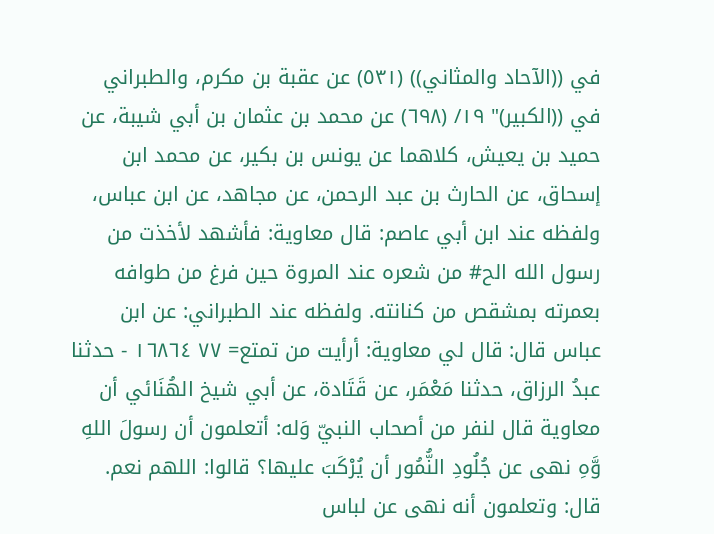في ((الآحاد والمثاني)) (٥٣١) عن عقبة بن مكرم، والطبراني في ((الكبير)" ١٩/ (٦٩٨) عن محمد بن عثمان بن أبي شيبة، عن حميد بن يعيش، كلاهما عن يونس بن بكير، عن محمد ابن إسحاق، عن الحارث بن عبد الرحمن، عن مجاهد، عن ابن عباس، ولفظه عند ابن أبي عاصم: قال معاوية: فأشهد لأخذت من رسول الله الح# من شعره عند المروة حين فرغ من طوافه بعمرته بمشقص من کنانته. ولفظه عند الطبراني: عن ابن عباس قال: قال لي معاوية: أرأيت من تمتع= ٧٧ ١٦٨٦٤ - حدثنا عبدُ الرزاق، حدثنا مَعْمَر، عن قَتَادة، عن أبي شيخ الهُنَائي أن معاوية قال لنفر من أصحاب النبيّ وَله: أتعلمون أن رسولَ اللهِ وَّهِ نهى عن جُلُودِ النُّمُور أن يُرْكَبَ عليها؟ قالوا: اللهم نعم. قال: وتعلمون أنه نهى عن لباس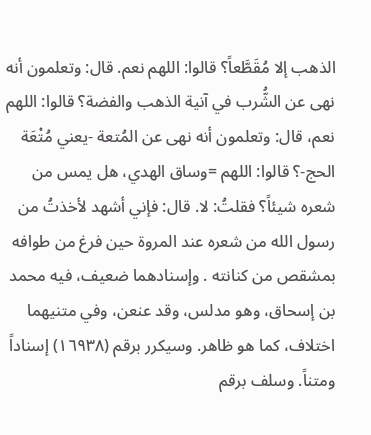الذهب إلا مُقَطَّعاً؟ قالوا: اللهم نعم. قال: وتعلمون أنه نهى عن الشُّرب في آنية الذهب والفضة؟ قالوا: اللهم نعم، قال: وتعلمون أنه نهى عن المُتعة -يعني مُتْعَة الحج-؟ قالوا: اللهم =وساق الهدي، هل يمس من شعره شيئاً؟ فقلتُ: لا. قال: فإني أشهد لأخذتُ من رسول الله من شعره عند المروة حين فرغ من طوافه بمشقص من کنانته . وإسنادهما ضعيف، فيه محمد بن إسحاق، وهو مدلس، وقد عنعن، وفي متنيهما اختلاف، كما هو ظاهر. وسيكرر برقم (١٦٩٣٨) إسناداً ومتناً. وسلف برقم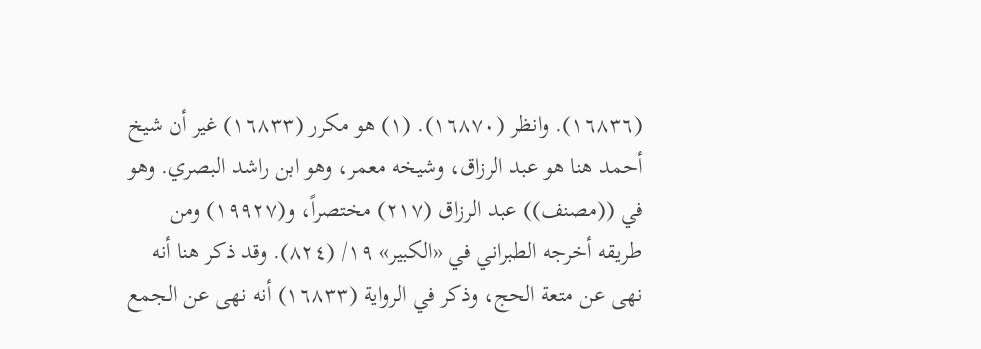(١٦٨٣٦). وانظر (١٦٨٧٠). (١) هو مكرر (١٦٨٣٣) غير أن شيخ أحمد هنا هو عبد الرزاق، وشيخه معمر، وهو ابن راشد البصري. وهو في ((مصنف)) عبد الرزاق (٢١٧) مختصراً، و(١٩٩٢٧) ومن طريقه أخرجه الطبراني في «الكبير» ١٩/ (٨٢٤). وقد ذكر هنا أنه نهى عن متعة الحج، وذكر في الرواية (١٦٨٣٣) أنه نهى عن الجمع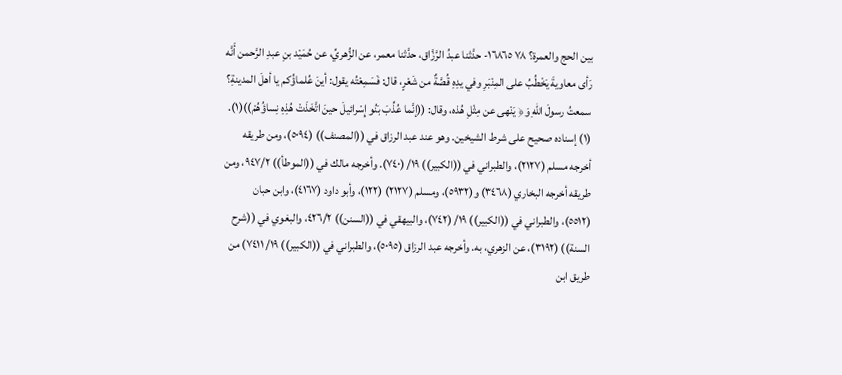بين الحج والعمرة؟ ٧٨ ١٦٨٦٥- حدَّثنا عبدُ الرَّزَّاق، حدَّثنا معمر، عن الزُّهريِّ، عن حُمَيْد بنِ عبدِ الرَّحمن أَنَّه رَأى معاويةَ يَخْطُبُ على المِنْبَرِ وفي يدِهِ قُصَّةٌ من شَعْرٍ، قال: فَسَمِعْتُه يقول: أينَ عُلماؤُكم يا أهلَ المدينةِ؟ سمعتُ رسولَ اللهِ وَ﴿ يَنْهى عن مِثْلِ هُذه، وقال: ((إنَّما عُذِّبَ بَنُو إِسْرائيلَ حينَ اتَّخَذَتْ هُذِهِ نِساؤُهُمْ))(١). (١) إسناده صحيح على شرط الشيخين. وهو عند عبد الرزاق في ((المصنف)) (٥٠٩٤)، ومن طريقه أخرجه مسلم (٢١٢٧)، والطبراني في ((الكبير)) ١٩/ (٧٤٠). وأخرجه مالك في ((الموطأ)) ٩٤٧/٢، ومن طريقه أخرجه البخاري (٣٤٦٨) و(٥٩٣٢)، ومسلم (٢١٢٧) (١٢٢)، وأبو داود (٤١٦٧)، وابن حبان (٥٥١٢)، والطبراني في ((الكبير)) ١٩/ (٧٤٢)، والبيهقي في ((السنن)) ٤٢٦/٢، والبغوي في ((شرح السنة)) (٣١٩٢)، عن الزهري، به. وأخرجه عبد الرزاق (٥٠٩٥)، والطبراني في ((الكبير)) ١٩/ ٧٤١١) من طريق ابن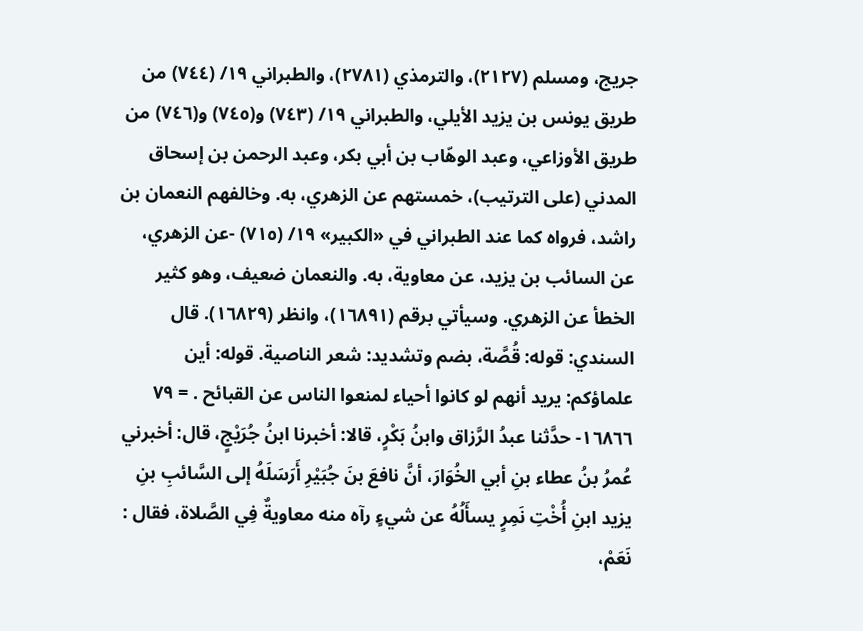جريج، ومسلم (٢١٢٧)، والترمذي (٢٧٨١)، والطبراني ١٩/ (٧٤٤) من طريق يونس بن يزيد الأيلي، والطبراني ١٩/ (٧٤٣) و(٧٤٥) و(٧٤٦) من طريق الأوزاعي، وعبد الوهّاب بن أبي بكر، وعبد الرحمن بن إسحاق المدني (على الترتيب)، خمستهم عن الزهري، به. وخالفهم النعمان بن راشد، فرواه كما عند الطبراني في «الكبير» ١٩/ (٧١٥) -عن الزهري، عن السائب بن يزيد، عن معاوية، به. والنعمان ضعيف، وهو كثير الخطأ عن الزهري. وسيأتي برقم (١٦٨٩١)، وانظر (١٦٨٢٩). قال السندي: قوله: قُصَّة، بضم وتشديد: شعر الناصية. قوله: أين علماؤكم: يريد أنهم لو كانوا أحياء لمنعوا الناس عن القبائح . = ٧٩ ١٦٨٦٦- حدَّثنا عبدُ الرَّزاق وابنُ بَكْرٍ، قالا: أخبرنا ابنُ جُرَيْجٍ، قال: أخبرني عُمرُ بنُ عطاء بنِ أبي الخُوَارَ، أنَّ نافعَ بنَ جُبَيْرِ أَرَسَلَهُ إلى السَّائبِ بنِ يزيد ابنِ أُخْتِ نَمِرٍ يسأَلُهُ عن شيءٍ رآه منه معاويةٌ فِي الصَّلاة، فقال : نَعَمْ،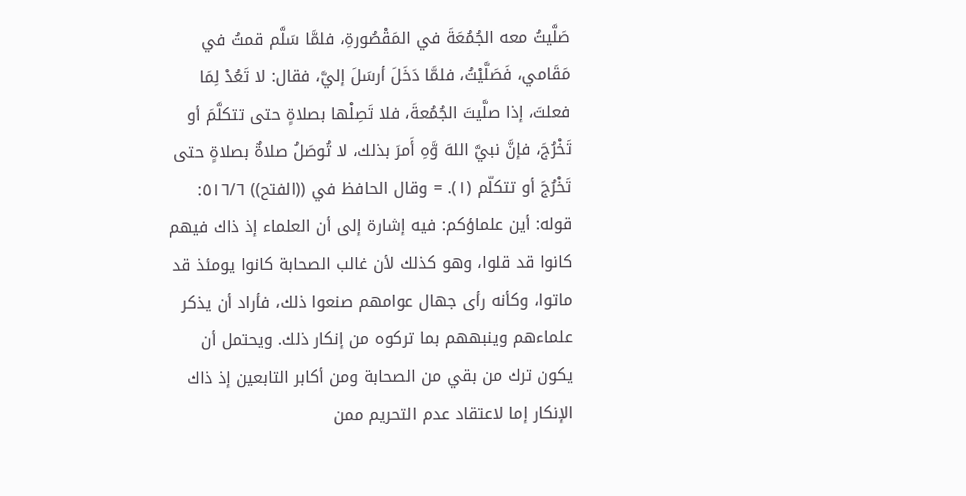صَلَّيتُ معه الجُمُعَةَ في المَقْصُورةِ، فلمَّا سَلَّم قمتُ في مَقَامي، فَصَلَّيْتُ، فلمَّا دَخَلَ أرسَلَ إليَّ، فقال: لا تَعُدْ لِمَا فعلتَ، إذا صلَّيتَ الجُمُعةَ، فلا تَصِلْها بصلاةٍ حتى تتكلَّمَ أو تَخْرُجَ، فإنَّ نبيَّ اللهَ وَّهِ أَمرَ بذلك، لا تُوصَلُ صلاةٌ بصلاةٍ حتى تَخْرُجَ أو تتكلّم (١). = وقال الحافظ في ((الفتح)) ٥١٦/٦: قوله: أين علماؤكم: فيه إشارة إلى أن العلماء إذ ذاك فيهم كانوا قد قلوا، وهو كذلك لأن غالب الصحابة كانوا يومئذ قد ماتوا، وكأنه رأى جهال عوامهم صنعوا ذلك، فأراد أن يذكر علماءهم وينبههم بما تركوه من إنكار ذلك. ويحتمل أن يكون ترك من بقي من الصحابة ومن أكابر التابعين إذ ذاك الإنكار إما لاعتقاد عدم التحريم ممن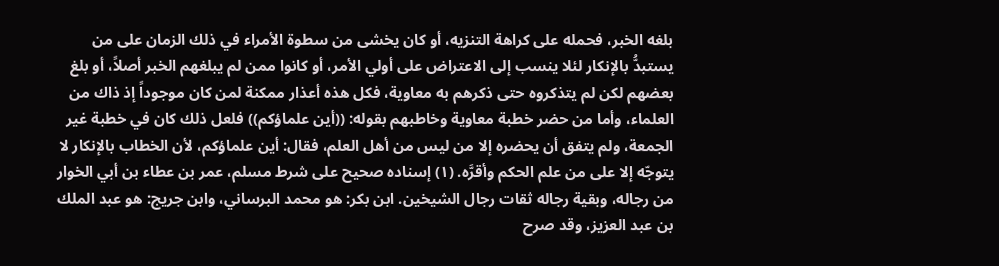بلغه الخبر، فحمله على كراهة التنزيه، أو كان يخشى من سطوة الأمراء في ذلك الزمان على من يستبدُّ بالإنكار لئلا ينسب إلى الاعتراض على أولي الأمر، أو كانوا ممن لم يبلغهم الخبر أصلاً، أو بلغ بعضهم لكن لم يتذكروه حتى ذكرهم به معاوية، فكل هذه أعذار ممكنة لمن كان موجوداً إذ ذاك من العلماء، وأما من حضر خطبة معاوية وخاطبهم بقوله: ((أين علماؤكم)) فلعل ذلك كان في خطبة غير الجمعة، ولم يتفق أن يحضره إلا من ليس من أهل العلم، فقال: أين علماؤكم، لأن الخطاب بالإنكار لا يتوجّه إلا على من علم الحكم وأقرَّه. (١) إسناده صحيح على شرط مسلم، عمر بن عطاء بن أبي الخوار من رجاله، وبقية رجاله ثقات رجال الشيخين. ابن بكر: هو محمد البرساني، وابن جريج: هو عبد الملك بن عبد العزيز، وقد صرح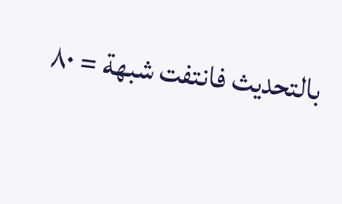بالتحديث فانتفت شبهة = ٨٠